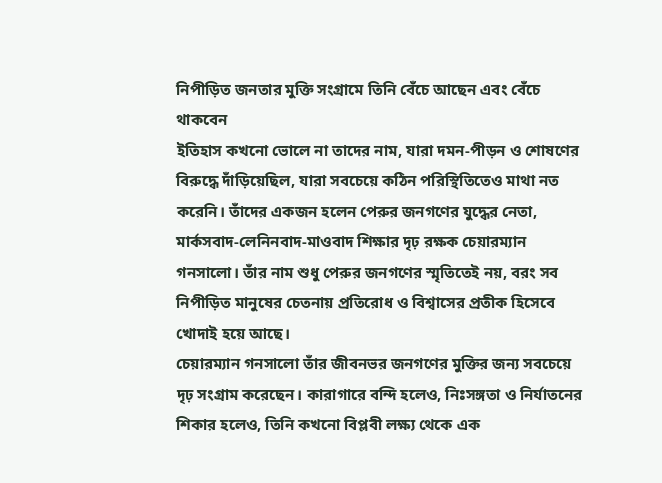নিপীড়িত জনতার মুক্তি সংগ্রামে তিনি বেঁচে আছেন এবং বেঁচে থাকবেন
ইতিহাস কখনো ভোলে না তাদের নাম, যারা দমন-পীড়ন ও শোষণের বিরুদ্ধে দাঁড়িয়েছিল, যারা সবচেয়ে কঠিন পরিস্থিতিতেও মাথা নত করেনি। তাঁদের একজন হলেন পেরুর জনগণের যুদ্ধের নেতা, মার্কসবাদ-লেনিনবাদ-মাওবাদ শিক্ষার দৃঢ় রক্ষক চেয়ারম্যান গনসালো। তাঁর নাম শুধু পেরুর জনগণের স্মৃতিতেই নয়, বরং সব নিপীড়িত মানুষের চেতনায় প্রতিরোধ ও বিশ্বাসের প্রতীক হিসেবে খোদাই হয়ে আছে।
চেয়ারম্যান গনসালো তাঁর জীবনভর জনগণের মুক্তির জন্য সবচেয়ে দৃঢ় সংগ্রাম করেছেন। কারাগারে বন্দি হলেও, নিঃসঙ্গতা ও নির্যাতনের শিকার হলেও, তিনি কখনো বিপ্লবী লক্ষ্য থেকে এক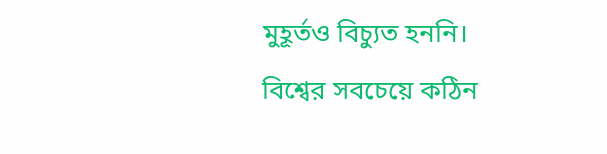মুহূর্তও বিচ্যুত হননি। বিশ্বের সবচেয়ে কঠিন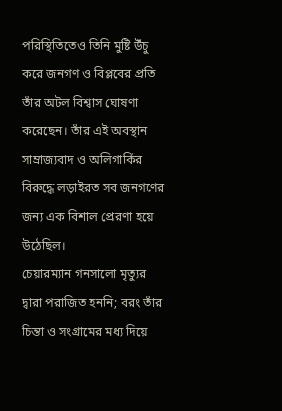পরিস্থিতিতেও তিনি মুষ্টি উঁচু করে জনগণ ও বিপ্লবের প্রতি তাঁর অটল বিশ্বাস ঘোষণা করেছেন। তাঁর এই অবস্থান সাম্রাজ্যবাদ ও অলিগার্কির বিরুদ্ধে লড়াইরত সব জনগণের জন্য এক বিশাল প্রেরণা হয়ে উঠেছিল।
চেয়ারম্যান গনসালো মৃত্যুর দ্বারা পরাজিত হননি; বরং তাঁর চিন্তা ও সংগ্রামের মধ্য দিয়ে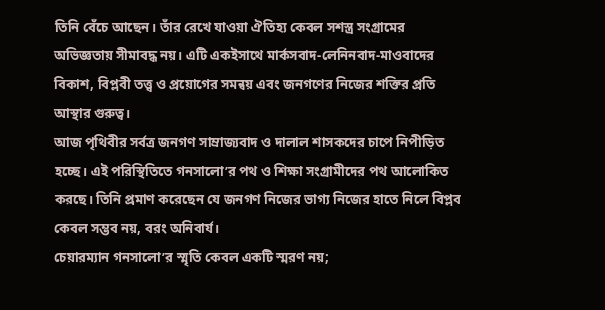তিনি বেঁচে আছেন। তাঁর রেখে যাওয়া ঐতিহ্য কেবল সশস্ত্র সংগ্রামের অভিজ্ঞতায় সীমাবদ্ধ নয়। এটি একইসাথে মার্কসবাদ-লেনিনবাদ-মাওবাদের বিকাশ, বিপ্লবী তত্ত্ব ও প্রয়োগের সমন্বয় এবং জনগণের নিজের শক্তির প্রতি আস্থার গুরুত্ব।
আজ পৃথিবীর সর্বত্র জনগণ সাম্রাজ্যবাদ ও দালাল শাসকদের চাপে নিপীড়িত হচ্ছে। এই পরিস্থিতিতে গনসালো’র পথ ও শিক্ষা সংগ্রামীদের পথ আলোকিত করছে। তিনি প্রমাণ করেছেন যে জনগণ নিজের ভাগ্য নিজের হাতে নিলে বিপ্লব কেবল সম্ভব নয়, বরং অনিবার্য।
চেয়ারম্যান গনসালো’র স্মৃতি কেবল একটি স্মরণ নয়;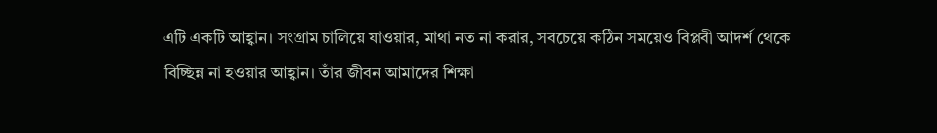এটি একটি আহ্বান। সংগ্রাম চালিয়ে যাওয়ার, মাথা নত না করার, সবচেয়ে কঠিন সময়েও বিপ্লবী আদর্শ থেকে বিচ্ছিন্ন না হওয়ার আহ্বান। তাঁর জীবন আমাদের শিক্ষা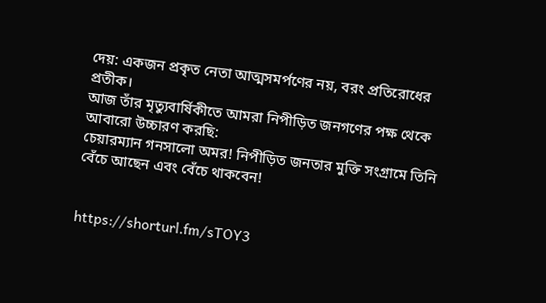দেয়: একজন প্রকৃত নেতা আত্মসমর্পণের নয়, বরং প্রতিরোধের প্রতীক।
আজ তাঁর মৃত্যুবার্ষিকীতে আমরা নিপীড়িত জনগণের পক্ষ থেকে আবারো উচ্চারণ করছি:
চেয়ারম্যান গনসালো অমর! নিপীড়িত জনতার মুক্তি সংগ্রামে তিনি বেঁচে আছেন এবং বেঁচে থাকবেন!


https://shorturl.fm/sTOY3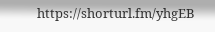https://shorturl.fm/yhgEB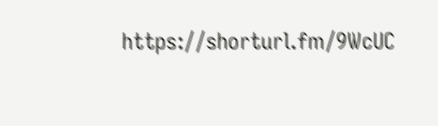https://shorturl.fm/9WcUC